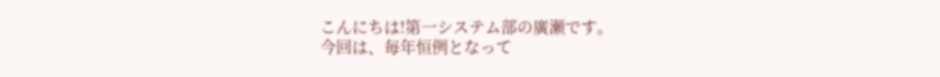こんにちは!第一システム部の廣瀬です。
今回は、毎年恒例となって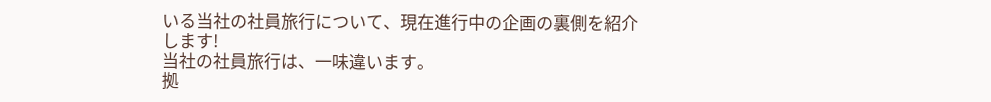いる当社の社員旅行について、現在進行中の企画の裏側を紹介します!
当社の社員旅行は、一味違います。
拠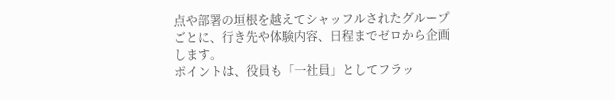点や部署の垣根を越えてシャッフルされたグループごとに、行き先や体験内容、日程までゼロから企画します。
ポイントは、役員も「一社員」としてフラッ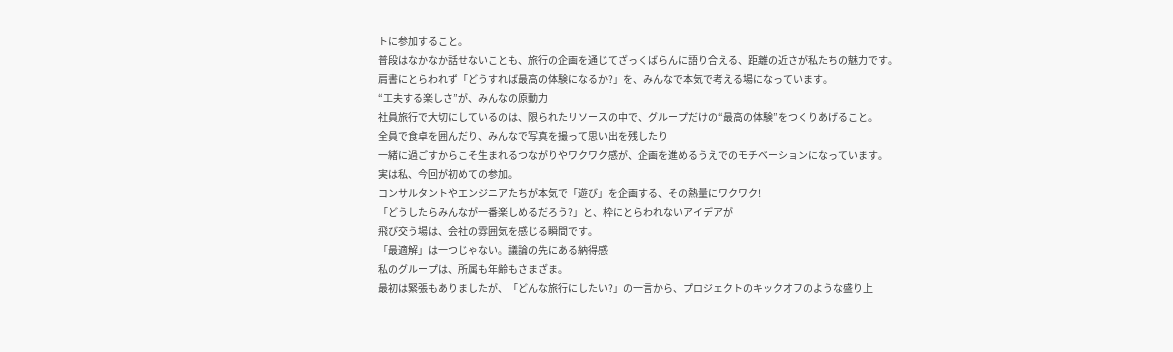トに参加すること。
普段はなかなか話せないことも、旅行の企画を通じてざっくばらんに語り合える、距離の近さが私たちの魅力です。
肩書にとらわれず「どうすれば最高の体験になるか?」を、みんなで本気で考える場になっています。
“工夫する楽しさ”が、みんなの原動力
社員旅行で大切にしているのは、限られたリソースの中で、グループだけの“最高の体験”をつくりあげること。
全員で食卓を囲んだり、みんなで写真を撮って思い出を残したり
一緒に過ごすからこそ生まれるつながりやワクワク感が、企画を進めるうえでのモチベーションになっています。
実は私、今回が初めての参加。
コンサルタントやエンジニアたちが本気で「遊び」を企画する、その熱量にワクワク!
「どうしたらみんなが一番楽しめるだろう?」と、枠にとらわれないアイデアが
飛び交う場は、会社の雰囲気を感じる瞬間です。
「最適解」は一つじゃない。議論の先にある納得感
私のグループは、所属も年齢もさまざま。
最初は緊張もありましたが、「どんな旅行にしたい?」の一言から、プロジェクトのキックオフのような盛り上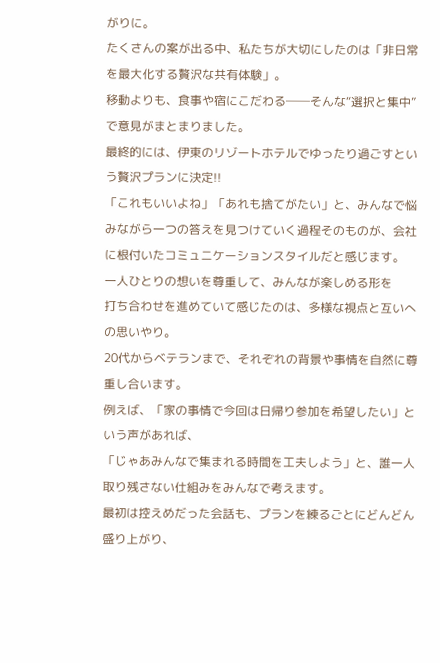がりに。
たくさんの案が出る中、私たちが大切にしたのは「非日常を最大化する贅沢な共有体験」。
移動よりも、食事や宿にこだわる──そんな“選択と集中”で意見がまとまりました。
最終的には、伊東のリゾートホテルでゆったり過ごすという贅沢プランに決定!!
「これもいいよね」「あれも捨てがたい」と、みんなで悩みながら一つの答えを見つけていく過程そのものが、会社に根付いたコミュニケーションスタイルだと感じます。
一人ひとりの想いを尊重して、みんなが楽しめる形を
打ち合わせを進めていて感じたのは、多様な視点と互いへの思いやり。
20代からベテランまで、それぞれの背景や事情を自然に尊重し合います。
例えば、「家の事情で今回は日帰り参加を希望したい」という声があれば、
「じゃあみんなで集まれる時間を工夫しよう」と、誰一人取り残さない仕組みをみんなで考えます。
最初は控えめだった会話も、プランを練るごとにどんどん盛り上がり、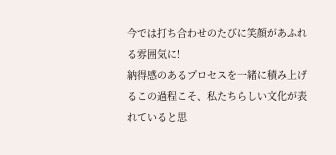今では打ち合わせのたびに笑顔があふれる雰囲気に!
納得感のあるプロセスを一緒に積み上げるこの過程こそ、私たちらしい文化が表れていると思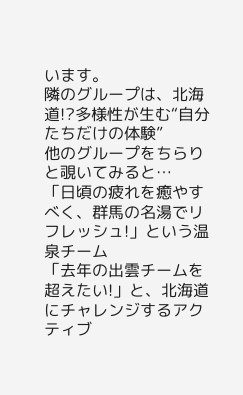います。
隣のグループは、北海道!?多様性が生む“自分たちだけの体験”
他のグループをちらりと覗いてみると…
「日頃の疲れを癒やすべく、群馬の名湯でリフレッシュ!」という温泉チーム
「去年の出雲チームを超えたい!」と、北海道にチャレンジするアクティブ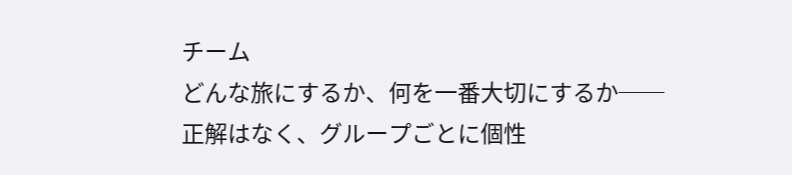チーム
どんな旅にするか、何を一番大切にするか──
正解はなく、グループごとに個性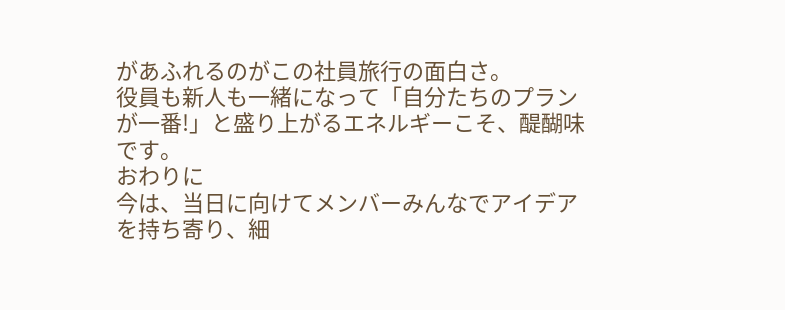があふれるのがこの社員旅行の面白さ。
役員も新人も一緒になって「自分たちのプランが一番!」と盛り上がるエネルギーこそ、醍醐味です。
おわりに
今は、当日に向けてメンバーみんなでアイデアを持ち寄り、細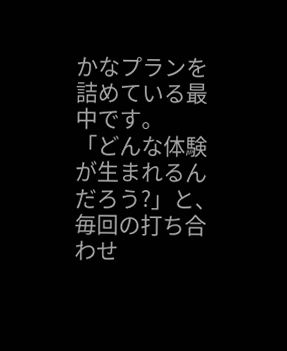かなプランを詰めている最中です。
「どんな体験が生まれるんだろう?」と、毎回の打ち合わせ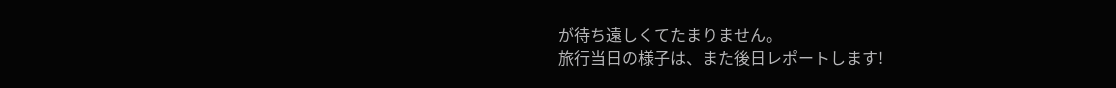が待ち遠しくてたまりません。
旅行当日の様子は、また後日レポートします!